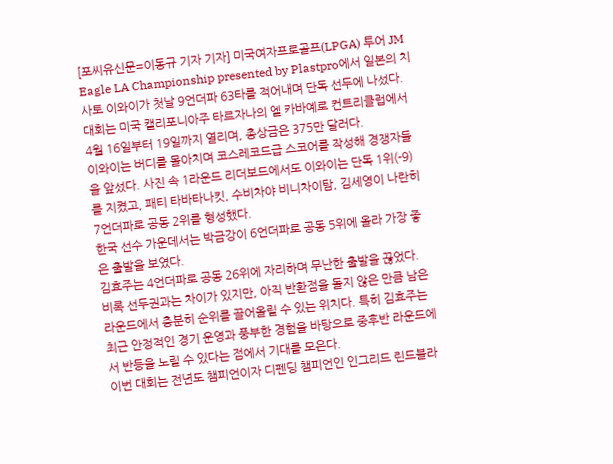[포씨유신문=이동규 기자 기자] 미국여자프로골프(LPGA) 투어 JM Eagle LA Championship presented by Plastpro에서 일본의 치사토 이와이가 첫날 9언더파 63타를 적어내며 단독 선두에 나섰다. 대회는 미국 캘리포니아주 타르자나의 엘 카바예로 컨트리클럽에서 4월 16일부터 19일까지 열리며, 총상금은 375만 달러다.
이와이는 버디를 몰아치며 코스레코드급 스코어를 작성해 경쟁자들을 앞섰다. 사진 속 1라운드 리더보드에서도 이와이는 단독 1위(-9)를 지켰고, 패티 타바타나킷, 수비차야 비니차이탐, 김세영이 나란히 7언더파로 공동 2위를 형성했다.
한국 선수 가운데서는 박금강이 6언더파로 공동 5위에 올라 가장 좋은 출발을 보였다.
김효주는 4언더파로 공동 26위에 자리하며 무난한 출발을 끊었다. 비록 선두권과는 차이가 있지만, 아직 반환점을 돌지 않은 만큼 남은 라운드에서 충분히 순위를 끌어올릴 수 있는 위치다. 특히 김효주는 최근 안정적인 경기 운영과 풍부한 경험을 바탕으로 중후반 라운드에서 반등을 노릴 수 있다는 점에서 기대를 모은다.
이번 대회는 전년도 챔피언이자 디펜딩 챔피언인 인그리드 린드블라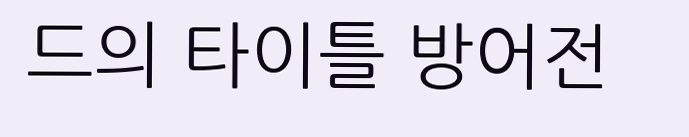드의 타이틀 방어전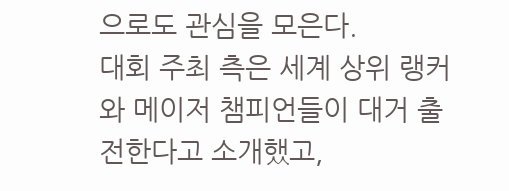으로도 관심을 모은다.
대회 주최 측은 세계 상위 랭커와 메이저 챔피언들이 대거 출전한다고 소개했고,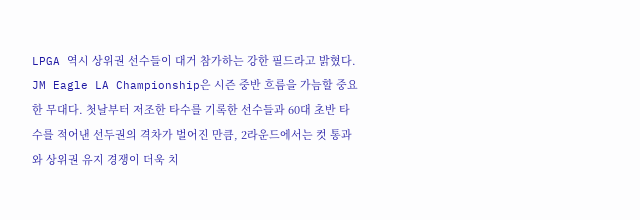LPGA 역시 상위권 선수들이 대거 참가하는 강한 필드라고 밝혔다.
JM Eagle LA Championship은 시즌 중반 흐름을 가늠할 중요한 무대다. 첫날부터 저조한 타수를 기록한 선수들과 60대 초반 타수를 적어낸 선두권의 격차가 벌어진 만큼, 2라운드에서는 컷 통과와 상위권 유지 경쟁이 더욱 치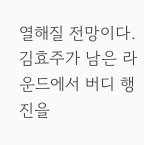열해질 전망이다. 김효주가 남은 라운드에서 버디 행진을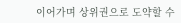이어가며 상위권으로 도약할 수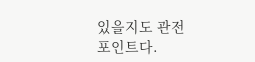있을지도 관전 포인트다.